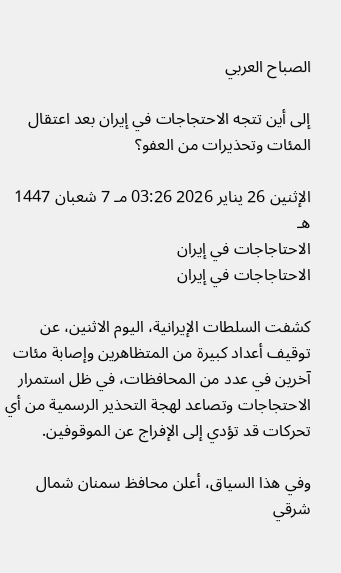الصباح العربي

إلى أين تتجه الاحتجاجات في إيران بعد اعتقال المئات وتحذيرات من العفو؟

الإثنين 26 يناير 2026 03:26 مـ 7 شعبان 1447 هـ
الاحتاجاجات في إيران
الاحتاجاجات في إيران

كشفت السلطات الإيرانية، اليوم الاثنين، عن توقيف أعداد كبيرة من المتظاهرين وإصابة مئات آخرين في عدد من المحافظات، في ظل استمرار الاحتجاجات وتصاعد لهجة التحذير الرسمية من أي تحركات قد تؤدي إلى الإفراج عن الموقوفين.

وفي هذا السياق، أعلن محافظ سمنان شمال شرقي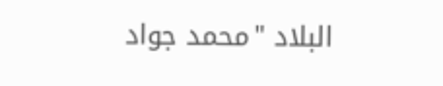البلاد "محمد جواد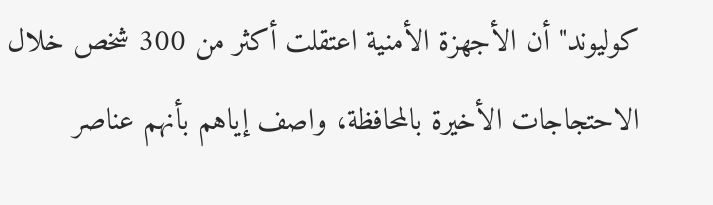كوليوند" أن الأجهزة الأمنية اعتقلت أكثر من 300 شخص خلال الاحتجاجات الأخيرة بالمحافظة، واصف إياهم بأنهم عناصر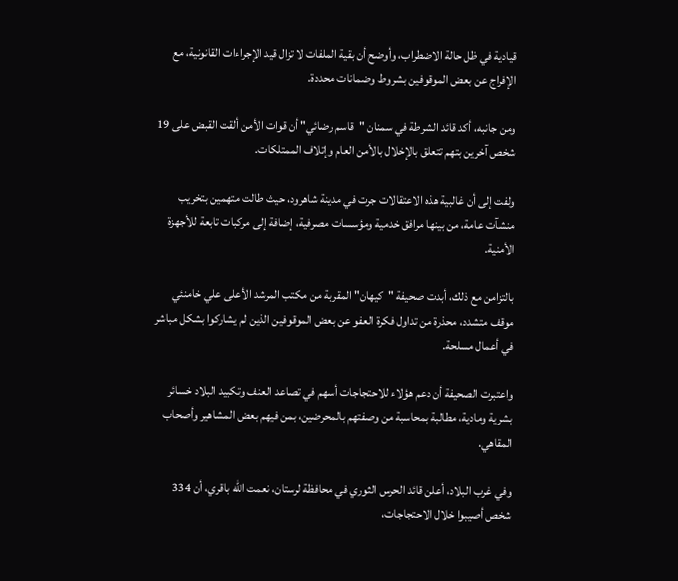قيادية في ظل حالة الاضطراب، وأوضح أن بقية الملفات لا تزال قيد الإجراءات القانونية، مع الإفراج عن بعض الموقوفين بشروط وضمانات محددة.

ومن جانبه، أكد قائد الشرطة في سمنان "قاسم رضائي" أن قوات الأمن ألقت القبض على 19 شخص آخرين بتهم تتعلق بالإخلال بالأمن العام وإتلاف الممتلكات.

ولفت إلى أن غالبية هذه الاعتقالات جرت في مدينة شاهرود، حيث طالت متهمين بتخريب منشآت عامة، من بينها مرافق خدمية ومؤسسات مصرفية، إضافة إلى مركبات تابعة للأجهزة الأمنية.

بالتزامن مع ذلك، أبدت صحيفة "كيهان" المقربة من مكتب المرشد الأعلى علي خامنئي موقف متشدد، محذرة من تداول فكرة العفو عن بعض الموقوفين الذين لم يشاركوا بشكل مباشر في أعمال مسلحة.

واعتبرت الصحيفة أن دعم هؤلاء للاحتجاجات أسهم في تصاعد العنف وتكبيد البلاد خسائر بشرية ومادية، مطالبة بمحاسبة من وصفتهم بالمحرضين، بمن فيهم بعض المشاهير وأصحاب المقاهي.

وفي غرب البلاد، أعلن قائد الحرس الثوري في محافظة لرستان، نعمت الله باقري، أن 334 شخص أصيبوا خلال الاحتجاجات،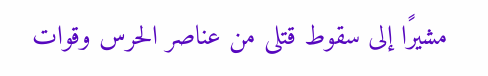مشيرًا إلى سقوط قتلى من عناصر الحرس وقوات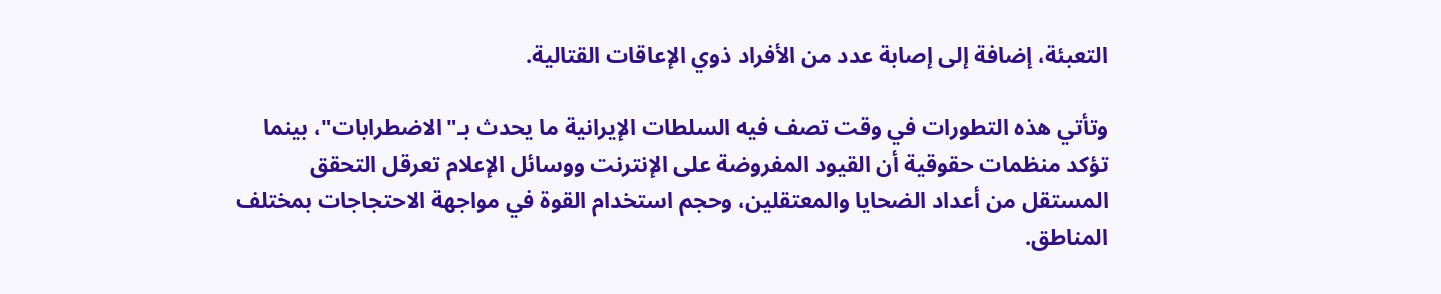التعبئة، إضافة إلى إصابة عدد من الأفراد ذوي الإعاقات القتالية.

وتأتي هذه التطورات في وقت تصف فيه السلطات الإيرانية ما يحدث بـ"الاضطرابات"، بينما تؤكد منظمات حقوقية أن القيود المفروضة على الإنترنت ووسائل الإعلام تعرقل التحقق المستقل من أعداد الضحايا والمعتقلين، وحجم استخدام القوة في مواجهة الاحتجاجات بمختلف المناطق.